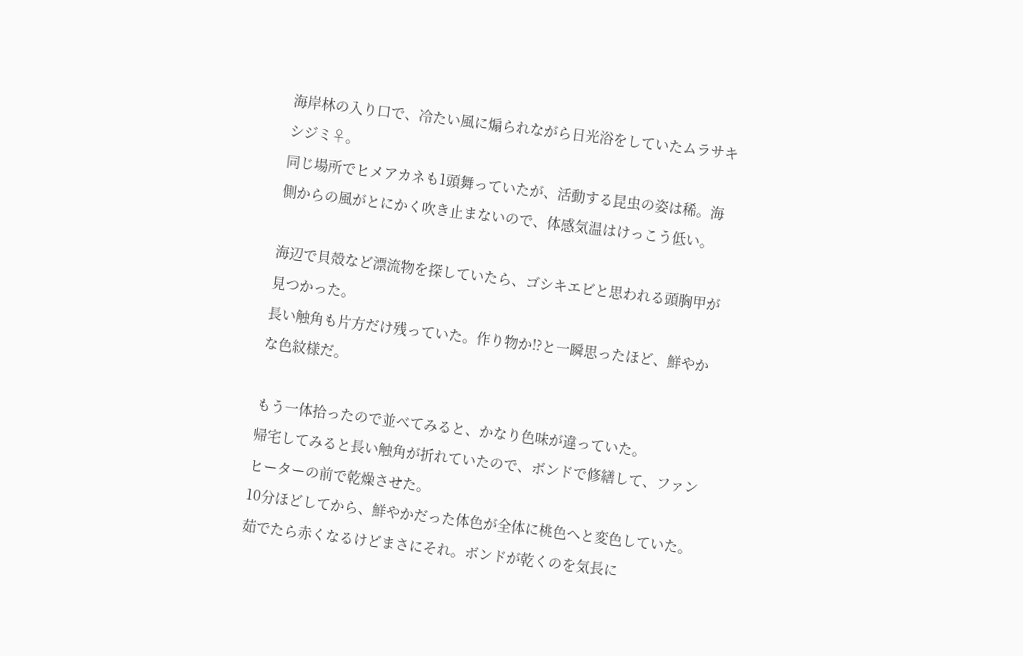海岸林の入り口で、冷たい風に煽られながら日光浴をしていたムラサキシジミ♀。
同じ場所でヒメアカネも1頭舞っていたが、活動する昆虫の姿は稀。海側からの風がとにかく吹き止まないので、体感気温はけっこう低い。

海辺で貝殻など漂流物を探していたら、ゴシキエビと思われる頭胸甲が見つかった。
長い触角も片方だけ残っていた。作り物か!?と一瞬思ったほど、鮮やかな色紋様だ。

もう一体拾ったので並べてみると、かなり色味が違っていた。
帰宅してみると長い触角が折れていたので、ボンドで修繕して、ファンヒーターの前で乾燥させた。
10分ほどしてから、鮮やかだった体色が全体に桃色へと変色していた。茹でたら赤くなるけどまさにそれ。ボンドが乾くのを気長に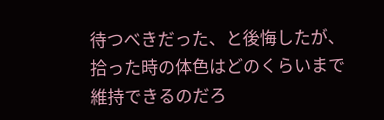待つべきだった、と後悔したが、拾った時の体色はどのくらいまで維持できるのだろ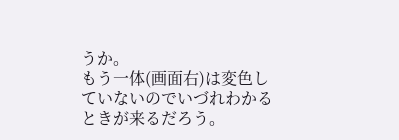うか。
もう一体(画面右)は変色していないのでいづれわかるときが来るだろう。